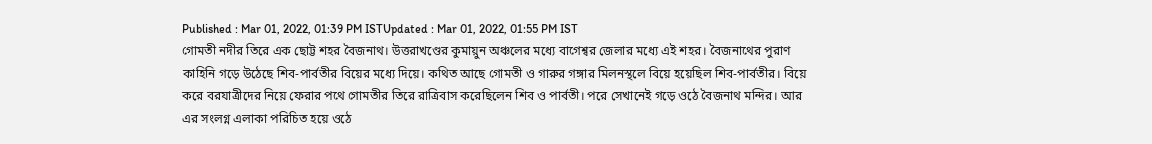Published : Mar 01, 2022, 01:39 PM ISTUpdated : Mar 01, 2022, 01:55 PM IST
গোমতী নদীর তিরে এক ছোট্ট শহর বৈজনাথ। উত্তরাখণ্ডের কুমায়ুন অঞ্চলের মধ্যে বাগেশ্বর জেলার মধ্যে এই শহর। বৈজনাথের পুরাণ কাহিনি গড়ে উঠেছে শিব-পার্বতীর বিয়ের মধ্যে দিয়ে। কথিত আছে গোমতী ও গারুর গঙ্গার মিলনস্থলে বিয়ে হয়েছিল শিব-পার্বতীর। বিয়ে করে বরযাত্রীদের নিয়ে ফেরার পথে গোমতীর তিরে রাত্রিবাস করেছিলেন শিব ও পার্বতী। পরে সেখানেই গড়ে ওঠে বৈজনাথ মন্দির। আর এর সংলগ্ন এলাকা পরিচিত হয়ে ওঠে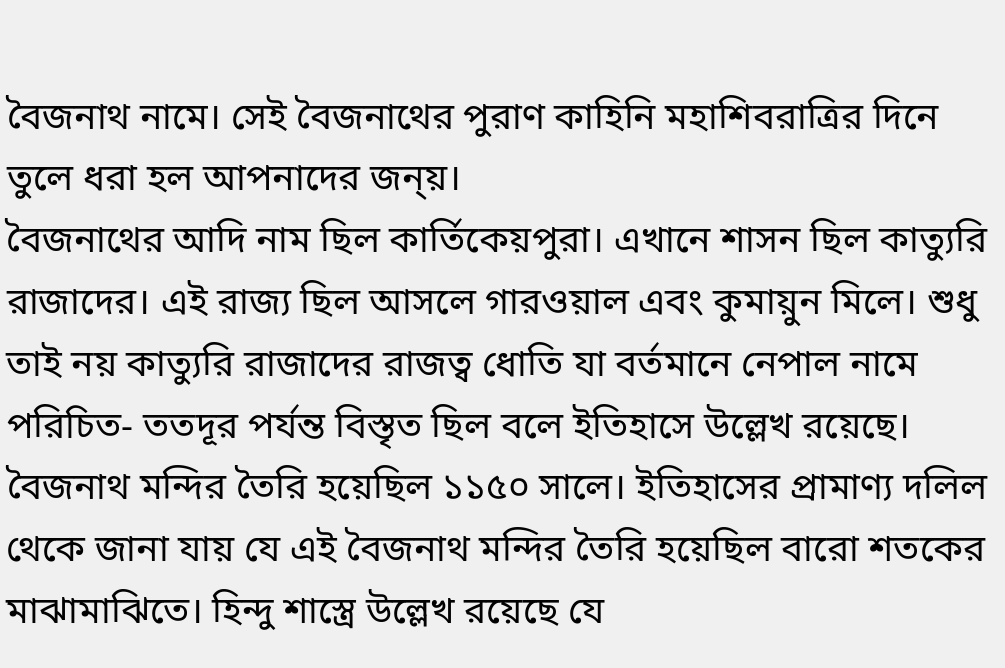বৈজনাথ নামে। সেই বৈজনাথের পুরাণ কাহিনি মহাশিবরাত্রির দিনে তুলে ধরা হল আপনাদের জন্য়।
বৈজনাথের আদি নাম ছিল কার্তিকেয়পুরা। এখানে শাসন ছিল কাত্যুরি রাজাদের। এই রাজ্য ছিল আসলে গারওয়াল এবং কুমায়ুন মিলে। শুধু তাই নয় কাত্যুরি রাজাদের রাজত্ব ধোতি যা বর্তমানে নেপাল নামে পরিচিত- ততদূর পর্যন্ত বিস্তৃত ছিল বলে ইতিহাসে উল্লেখ রয়েছে। বৈজনাথ মন্দির তৈরি হয়েছিল ১১৫০ সালে। ইতিহাসের প্রামাণ্য দলিল থেকে জানা যায় যে এই বৈজনাথ মন্দির তৈরি হয়েছিল বারো শতকের মাঝামাঝিতে। হিন্দু শাস্ত্রে উল্লেখ রয়েছে যে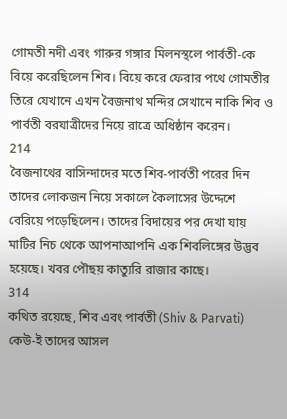গোমতী নদী এবং গারুর গঙ্গার মিলনস্থলে পার্বতী-কে বিয়ে করেছিলেন শিব। বিয়ে করে ফেরার পথে গোমতীর তিরে যেখানে এখন বৈজনাথ মন্দির সেখানে নাকি শিব ও পার্বতী বরযাত্রীদের নিয়ে রাত্রে অধিষ্ঠান করেন।
214
বৈজনাথের বাসিন্দাদের মতে শিব-পার্বতী পরের দিন তাদের লোকজন নিয়ে সকালে কৈলাসের উদ্দেশে বেরিয়ে পড়েছিলেন। তাদের বিদায়ের পর দেখা যায় মাটির নিচ থেকে আপনাআপনি এক শিবলিঙ্গের উদ্ভব হয়েছে। খবর পৌছয় কাত্যুরি রাজার কাছে।
314
কথিত রয়েছে, শিব এবং পার্বতী (Shiv & Parvati) কেউ-ই তাদের আসল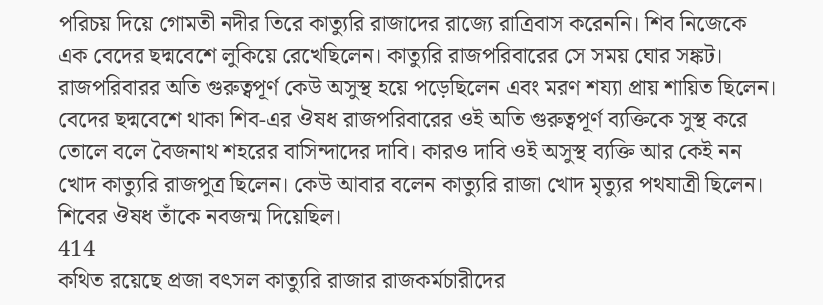পরিচয় দিয়ে গোমতী নদীর তিরে কাত্যুরি রাজাদের রাজ্যে রাত্রিবাস করেননি। শিব নিজেকে এক বেদের ছদ্মবেশে লুকিয়ে রেখেছিলেন। কাত্যুরি রাজপরিবারের সে সময় ঘোর সঙ্কট। রাজপরিবারর অতি গুরুত্বপূর্ণ কেউ অসুস্থ হয়ে পড়েছিলেন এবং মরণ শয্যা প্রায় শায়িত ছিলেন। বেদের ছদ্মবেশে থাকা শিব-এর ঔষধ রাজপরিবারের ওই অতি গুরুত্বপূর্ণ ব্যক্তিকে সুস্থ করে তোলে বলে বৈজনাথ শহরের বাসিন্দাদের দাবি। কারও দাবি ওই অসুস্থ ব্যক্তি আর কেই নন খোদ কাত্যুরি রাজপুত্র ছিলেন। কেউ আবার বলেন কাত্যুরি রাজা খোদ মৃত্যুর পথযাত্রী ছিলেন। শিবের ঔষধ তাঁকে নবজন্ম দিয়েছিল।
414
কথিত রয়েছে প্রজা বৎসল কাত্যুরি রাজার রাজকর্মচারীদের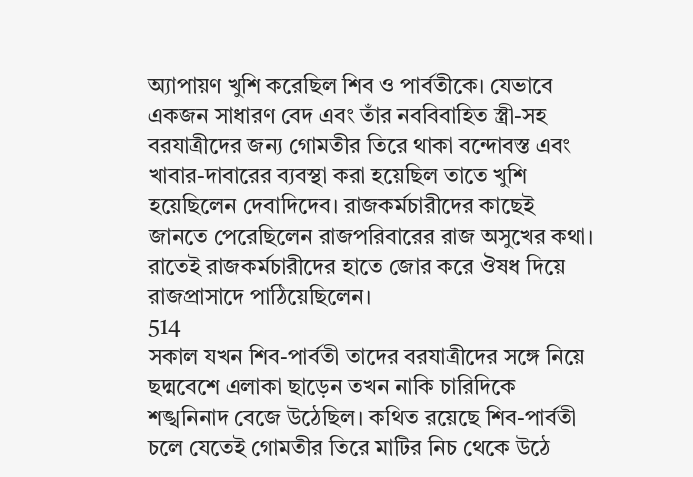অ্যাপায়ণ খুশি করেছিল শিব ও পার্বতীকে। যেভাবে একজন সাধারণ বেদ এবং তাঁর নববিবাহিত স্ত্রী-সহ বরযাত্রীদের জন্য গোমতীর তিরে থাকা বন্দোবস্ত এবং খাবার-দাবারের ব্যবস্থা করা হয়েছিল তাতে খুশি হয়েছিলেন দেবাদিদেব। রাজকর্মচারীদের কাছেই জানতে পেরেছিলেন রাজপরিবারের রাজ অসুখের কথা। রাতেই রাজকর্মচারীদের হাতে জোর করে ঔষধ দিয়ে রাজপ্রাসাদে পাঠিয়েছিলেন।
514
সকাল যখন শিব-পার্বতী তাদের বরযাত্রীদের সঙ্গে নিয়ে ছদ্মবেশে এলাকা ছাড়েন তখন নাকি চারিদিকে শঙ্খনিনাদ বেজে উঠেছিল। কথিত রয়েছে শিব-পার্বতী চলে যেতেই গোমতীর তিরে মাটির নিচ থেকে উঠে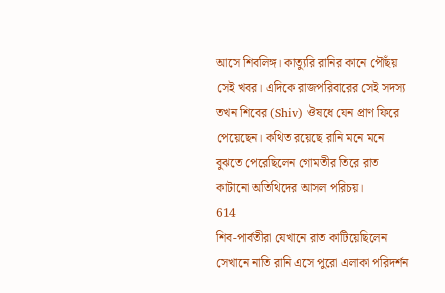আসে শিবলিঙ্গ। কাত্যুরি রানির কানে পৌঁছয় সেই খবর। এদিকে রাজপরিবারের সেই সদস্য তখন শিবের (Shiv) ঔষধে যেন প্রাণ ফিরে পেয়েছেন। কথিত রয়েছে রানি মনে মনে বুঝতে পেরেছিলেন গোমতীর তিরে রাত কাটানো অতিথিদের আসল পরিচয়।
614
শিব-পার্বতীরা যেখানে রাত কাটিয়েছিলেন সেখানে নাতি রানি এসে পুরো এলাকা পরিদর্শন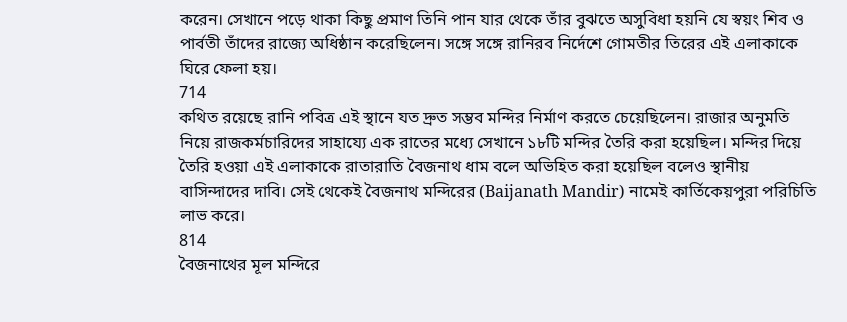করেন। সেখানে পড়ে থাকা কিছু প্রমাণ তিনি পান যার থেকে তাঁর বুঝতে অসুবিধা হয়নি যে স্বয়ং শিব ও পার্বতী তাঁদের রাজ্যে অধিষ্ঠান করেছিলেন। সঙ্গে সঙ্গে রানিরব নির্দেশে গোমতীর তিরের এই এলাকাকে ঘিরে ফেলা হয়।
714
কথিত রয়েছে রানি পবিত্র এই স্থানে যত দ্রুত সম্ভব মন্দির নির্মাণ করতে চেয়েছিলেন। রাজার অনুমতি নিয়ে রাজকর্মচারিদের সাহায্যে এক রাতের মধ্যে সেখানে ১৮টি মন্দির তৈরি করা হয়েছিল। মন্দির দিয়ে তৈরি হওয়া এই এলাকাকে রাতারাতি বৈজনাথ ধাম বলে অভিহিত করা হয়েছিল বলেও স্থানীয় বাসিন্দাদের দাবি। সেই থেকেই বৈজনাথ মন্দিরের (Baijanath Mandir) নামেই কার্তিকেয়পুরা পরিচিতি লাভ করে।
814
বৈজনাথের মূল মন্দিরে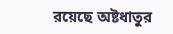রয়েছে অষ্টধাতুর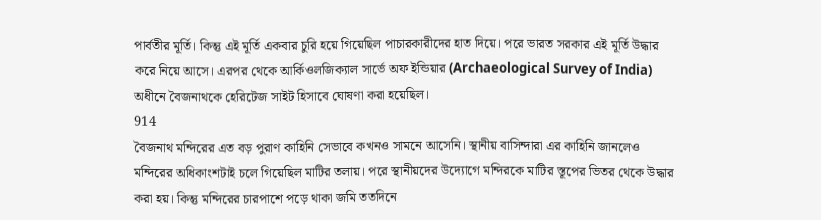পার্বতীর মূর্তি। কিন্তু এই মূর্তি একবার চুরি হয়ে গিয়েছিল পাচারকারীদের হাত দিয়ে। পরে ভারত সরকার এই মূর্তি উদ্ধার করে নিয়ে আসে। এরপর থেকে আর্কিওলজিক্যাল সার্ভে অফ ইন্ডিয়ার (Archaeological Survey of India) অধীনে বৈজনাথকে হেরিটেজ সাইট হিসাবে ঘোষণা করা হয়েছিল।
914
বৈজনাথ মন্দিরের এত বড় পুরাণ কাহিনি সেভাবে কখনও সামনে আসেনি। স্থানীয় বাসিন্দারা এর কাহিনি জানলেও মন্দিরের অধিকাংশটাই চলে গিয়েছিল মাটির তলায়। পরে স্থানীয়দের উদ্যোগে মন্দিরকে মাটির স্তূপের ভিতর থেকে উদ্ধার করা হয়। কিন্তু মন্দিরের চারপাশে পড়ে থাকা জমি ততদিনে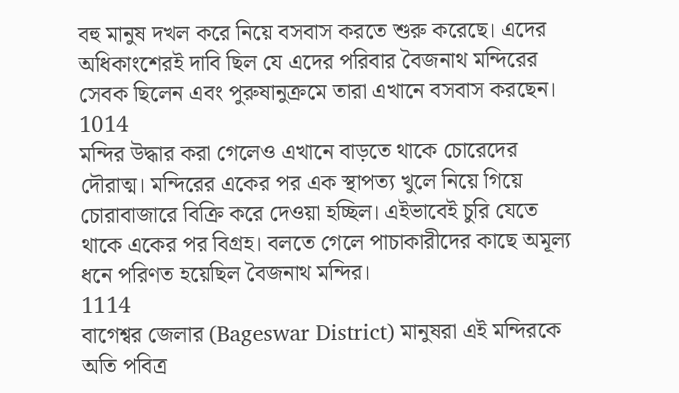বহু মানুষ দখল করে নিয়ে বসবাস করতে শুরু করেছে। এদের অধিকাংশেরই দাবি ছিল যে এদের পরিবার বৈজনাথ মন্দিরের সেবক ছিলেন এবং পুরুষানুক্রমে তারা এখানে বসবাস করছেন।
1014
মন্দির উদ্ধার করা গেলেও এখানে বাড়তে থাকে চোরেদের দৌরাত্ম। মন্দিরের একের পর এক স্থাপত্য খুলে নিয়ে গিয়ে চোরাবাজারে বিক্রি করে দেওয়া হচ্ছিল। এইভাবেই চুরি যেতে থাকে একের পর বিগ্রহ। বলতে গেলে পাচাকারীদের কাছে অমূল্য ধনে পরিণত হয়েছিল বৈজনাথ মন্দির।
1114
বাগেশ্বর জেলার (Bageswar District) মানুষরা এই মন্দিরকে অতি পবিত্র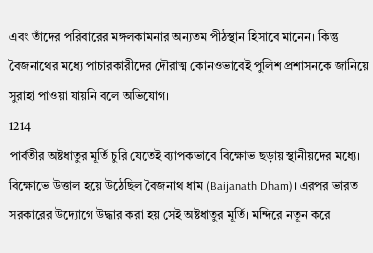এবং তাঁদের পরিবারের মঙ্গলকামনার অন্যতম পীঠস্থান হিসাবে মানেন। কিন্তু বৈজনাথের মধ্যে পাচারকারীদের দৌরাত্ম কোনওভাবেই পুলিশ প্রশাসনকে জানিয়ে সুরাহা পাওয়া যায়নি বলে অভিযোগ।
1214
পার্বতীর অষ্টধাতুর মূর্তি চুরি যেতেই ব্যাপকভাবে বিক্ষোভ ছড়ায় স্থানীয়দের মধ্যে। বিক্ষোভে উত্তাল হয়ে উঠেছিল বৈজনাথ ধাম (Baijanath Dham)। এরপর ভারত সরকারের উদ্যোগে উদ্ধার করা হয় সেই অষ্টধাতুর মূর্তি। মন্দিরে নতূন করে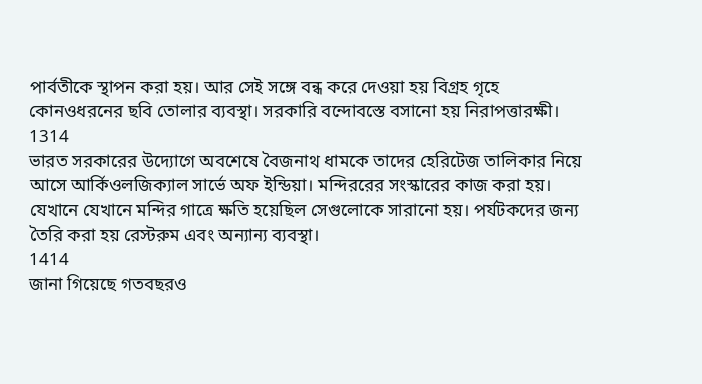পার্বতীকে স্থাপন করা হয়। আর সেই সঙ্গে বন্ধ করে দেওয়া হয় বিগ্রহ গৃহে কোনওধরনের ছবি তোলার ব্যবস্থা। সরকারি বন্দোবস্তে বসানো হয় নিরাপত্তারক্ষী।
1314
ভারত সরকারের উদ্যোগে অবশেষে বৈজনাথ ধামকে তাদের হেরিটেজ তালিকার নিয়ে আসে আর্কিওলজিক্যাল সার্ভে অফ ইন্ডিয়া। মন্দিররের সংস্কারের কাজ করা হয়। যেখানে যেখানে মন্দির গাত্রে ক্ষতি হয়েছিল সেগুলোকে সারানো হয়। পর্যটকদের জন্য তৈরি করা হয় রেস্টরুম এবং অন্যান্য ব্যবস্থা।
1414
জানা গিয়েছে গতবছরও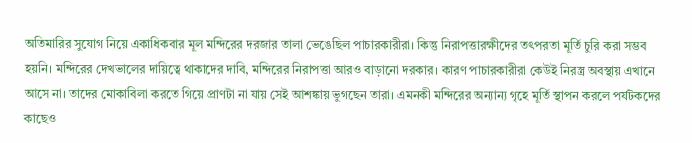অতিমারির সুযোগ নিয়ে একাধিকবার মূল মন্দিরের দরজার তালা ভেঙেছিল পাচারকারীরা। কিন্তু নিরাপত্তারক্ষীদের তৎপরতা মূর্তি চুরি করা সম্ভব হয়নি। মন্দিরের দেখভালের দায়িত্বে থাকাদের দাবি, মন্দিরের নিরাপত্তা আরও বাড়ানো দরকার। কারণ পাচারকারীরা কেউই নিরস্ত্র অবস্থায় এখানে আসে না। তাদের মোকাবিলা করতে গিয়ে প্রাণটা না যায় সেই আশঙ্কায় ভুগছেন তারা। এমনকী মন্দিরের অন্যান্য গৃহে মূর্তি স্থাপন করলে পর্যটকদের কাছেও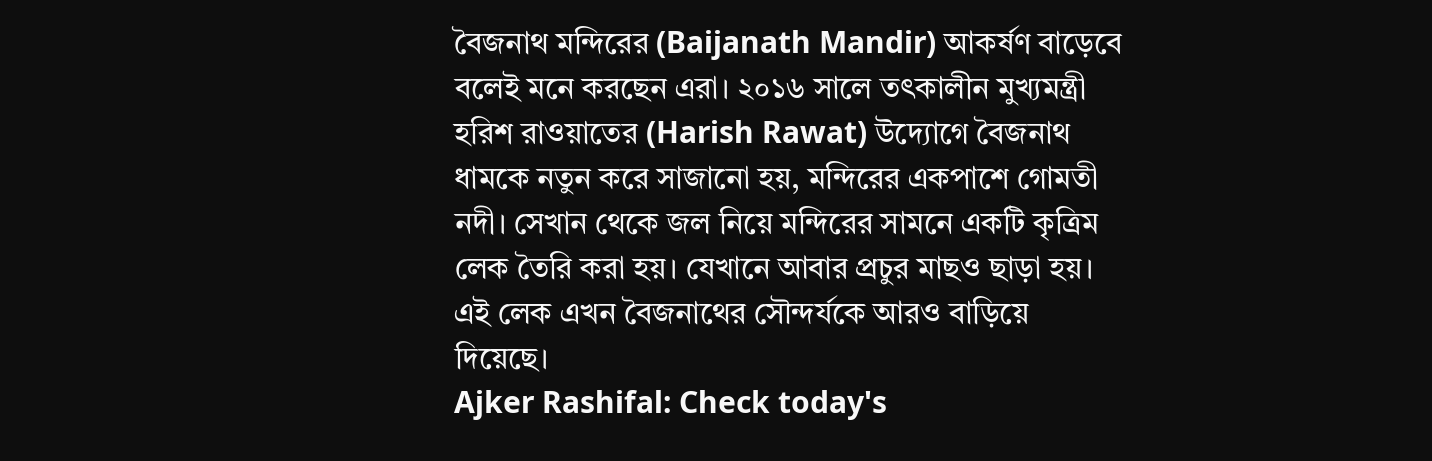বৈজনাথ মন্দিরের (Baijanath Mandir) আকর্ষণ বাড়েবে বলেই মনে করছেন এরা। ২০১৬ সালে তৎকালীন মুখ্যমন্ত্রী হরিশ রাওয়াতের (Harish Rawat) উদ্যোগে বৈজনাথ ধামকে নতুন করে সাজানো হয়, মন্দিরের একপাশে গোমতী নদী। সেখান থেকে জল নিয়ে মন্দিরের সামনে একটি কৃত্রিম লেক তৈরি করা হয়। যেখানে আবার প্রচুর মাছও ছাড়া হয়। এই লেক এখন বৈজনাথের সৌন্দর্যকে আরও বাড়িয়ে দিয়েছে।
Ajker Rashifal: Check today's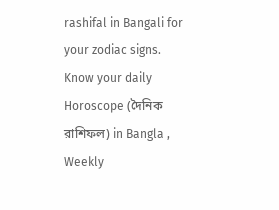rashifal in Bangali for your zodiac signs. Know your daily Horoscope (দৈনিক রাশিফল) in Bangla , Weekly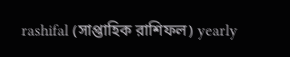rashifal (সাপ্তাহিক রাশিফল) yearly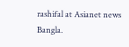rashifal at Asianet news Bangla.